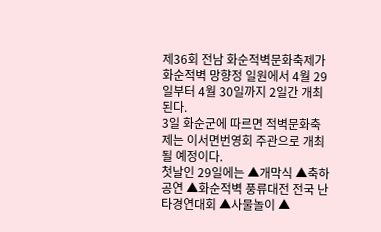제36회 전남 화순적벽문화축제가 화순적벽 망향정 일원에서 4월 29일부터 4월 30일까지 2일간 개최된다.
3일 화순군에 따르면 적벽문화축제는 이서면번영회 주관으로 개최될 예정이다.
첫날인 29일에는 ▲개막식 ▲축하공연 ▲화순적벽 풍류대전 전국 난타경연대회 ▲사물놀이 ▲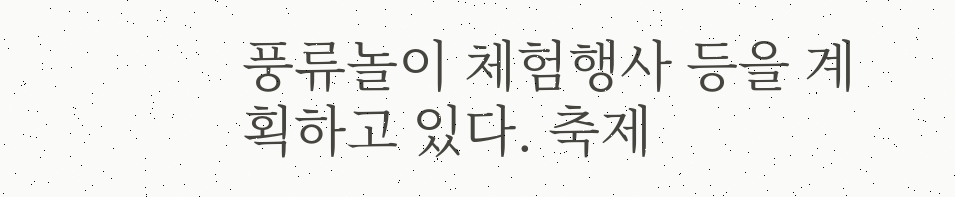풍류놀이 체험행사 등을 계획하고 있다. 축제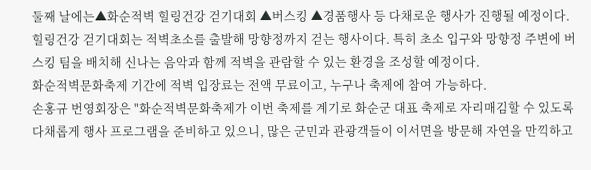둘째 날에는▲화순적벽 힐링건강 걷기대회 ▲버스킹 ▲경품행사 등 다채로운 행사가 진행될 예정이다.
힐링건강 걷기대회는 적벽초소를 출발해 망향정까지 걷는 행사이다. 특히 초소 입구와 망향정 주변에 버스킹 팀을 배치해 신나는 음악과 함께 적벽을 관람할 수 있는 환경을 조성할 예정이다.
화순적벽문화축제 기간에 적벽 입장료는 전액 무료이고, 누구나 축제에 참여 가능하다.
손홍규 번영회장은 "화순적벽문화축제가 이번 축제를 계기로 화순군 대표 축제로 자리매김할 수 있도록 다채롭게 행사 프로그램을 준비하고 있으니, 많은 군민과 관광객들이 이서면을 방문해 자연을 만끽하고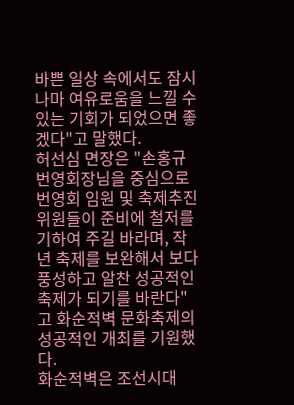바쁜 일상 속에서도 잠시나마 여유로움을 느낄 수 있는 기회가 되었으면 좋겠다"고 말했다.
허선심 면장은 "손홍규 번영회장님을 중심으로 번영회 임원 및 축제추진위원들이 준비에 철저를 기하여 주길 바라며, 작년 축제를 보완해서 보다 풍성하고 알찬 성공적인 축제가 되기를 바란다" 고 화순적벽 문화축제의 성공적인 개최를 기원했다.
화순적벽은 조선시대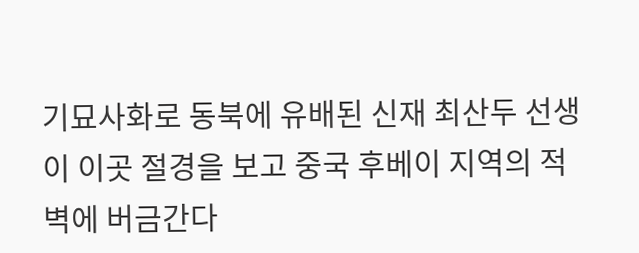기묘사화로 동북에 유배된 신재 최산두 선생이 이곳 절경을 보고 중국 후베이 지역의 적벽에 버금간다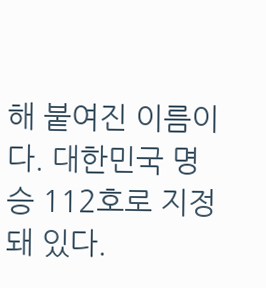해 붙여진 이름이다. 대한민국 명승 112호로 지정돼 있다.